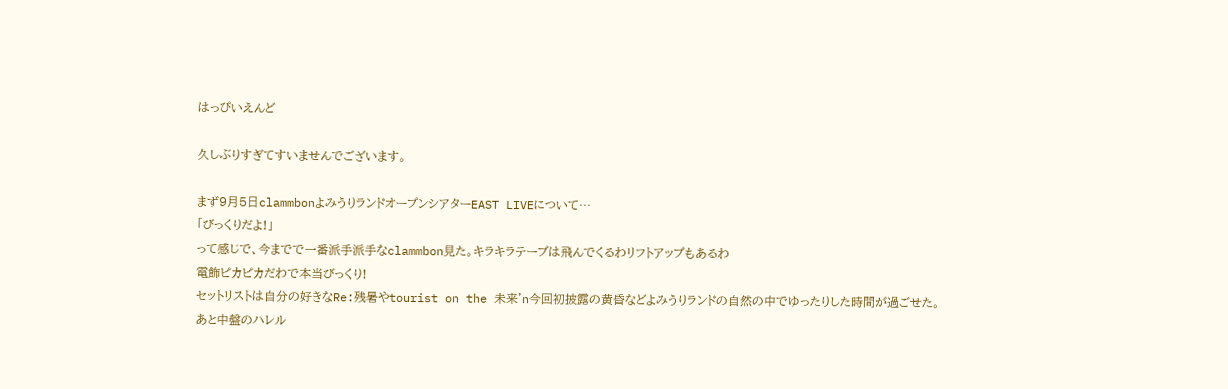はっぴいえんど

久しぶりすぎてすいませんでございます。

まず9月5日clammbonよみうりランドオープンシアターEAST LIVEについて…
「びっくりだよ!」
って感じで、今までで一番派手派手なclammbon見た。キラキラテープは飛んでくるわリフトアップもあるわ
電飾ピカピカだわで本当びっくり!
セットリストは自分の好きなRe:残暑やtourist on the 未来'n今回初披露の黄昏などよみうりランドの自然の中でゆったりした時間が過ごせた。
あと中盤のハレル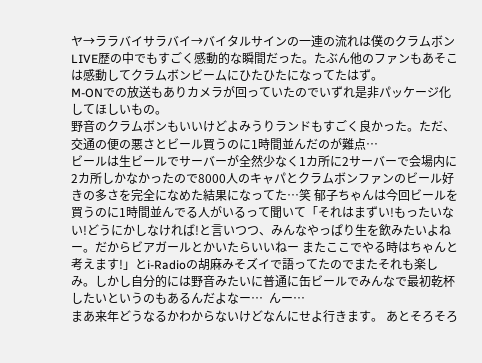ヤ→ララバイサラバイ→バイタルサインの一連の流れは僕のクラムボンLIVE歴の中でもすごく感動的な瞬間だった。たぶん他のファンもあそこは感動してクラムボンビームにひたひたになってたはず。
M-ONでの放送もありカメラが回っていたのでいずれ是非パッケージ化してほしいもの。
野音のクラムボンもいいけどよみうりランドもすごく良かった。ただ、交通の便の悪さとビール買うのに1時間並んだのが難点…
ビールは生ビールでサーバーが全然少なく1カ所に2サーバーで会場内に2カ所しかなかったので8000人のキャパとクラムボンファンのビール好きの多さを完全になめた結果になってた…笑 郁子ちゃんは今回ビールを買うのに1時間並んでる人がいるって聞いて「それはまずい!もったいない!どうにかしなければ!と言いつつ、みんなやっぱり生を飲みたいよねー。だからビアガールとかいたらいいねー またここでやる時はちゃんと考えます!」とi-Radioの胡麻みそズイで語ってたのでまたそれも楽しみ。しかし自分的には野音みたいに普通に缶ビールでみんなで最初乾杯したいというのもあるんだよなー…  んー…
まあ来年どうなるかわからないけどなんにせよ行きます。 あとそろそろ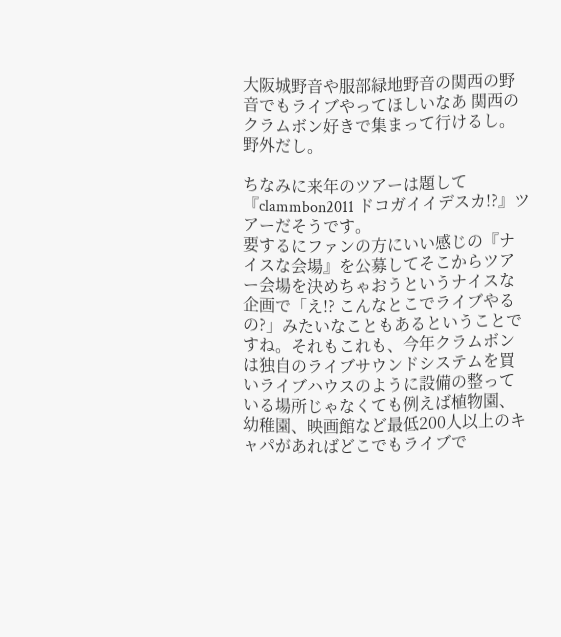大阪城野音や服部緑地野音の関西の野音でもライブやってほしいなあ 関西のクラムボン好きで集まって行けるし。野外だし。

ちなみに来年のツアーは題して『clammbon2011 ドコガイイデスカ!?』ツアーだそうです。
要するにファンの方にいい感じの『ナイスな会場』を公募してそこからツアー会場を決めちゃおうというナイスな企画で「え!? こんなとこでライブやるの?」みたいなこともあるということですね。それもこれも、今年クラムボンは独自のライブサウンドシステムを買いライブハウスのように設備の整っている場所じゃなくても例えば植物園、幼稚園、映画館など最低200人以上のキャパがあればどこでもライブで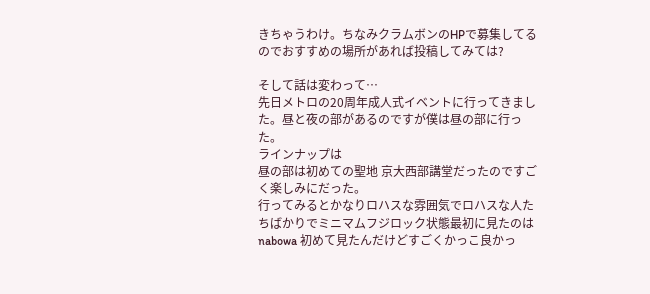きちゃうわけ。ちなみクラムボンのHPで募集してるのでおすすめの場所があれば投稿してみては?

そして話は変わって…
先日メトロの20周年成人式イベントに行ってきました。昼と夜の部があるのですが僕は昼の部に行った。
ラインナップは
昼の部は初めての聖地 京大西部講堂だったのですごく楽しみにだった。
行ってみるとかなりロハスな雰囲気でロハスな人たちばかりでミニマムフジロック状態最初に見たのはnabowa 初めて見たんだけどすごくかっこ良かっ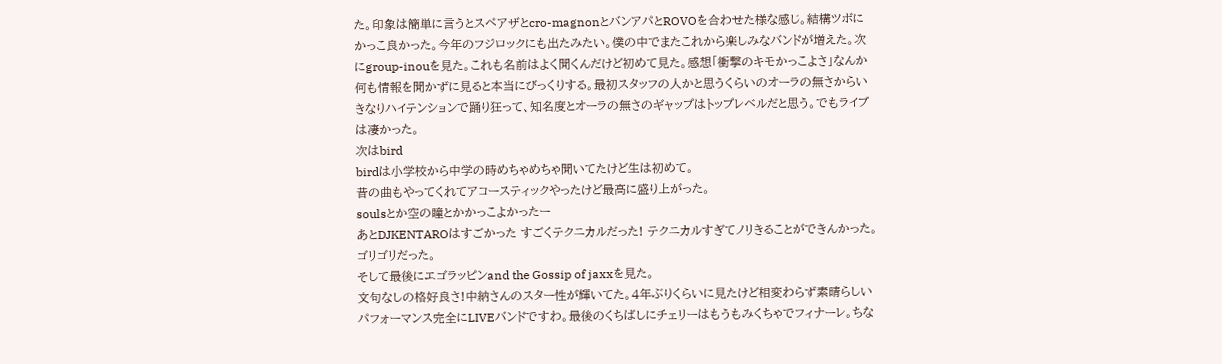た。印象は簡単に言うとスペアザとcro-magnonとバンアパとROVOを合わせた様な感じ。結構ツボにかっこ良かった。今年のフジロックにも出たみたい。僕の中でまたこれから楽しみなバンドが増えた。次にgroup-inouを見た。これも名前はよく聞くんだけど初めて見た。感想「衝撃のキモかっこよさ」なんか何も情報を聞かずに見ると本当にびっくりする。最初スタッフの人かと思うくらいのオーラの無さからいきなりハイテンションで踊り狂って、知名度とオーラの無さのギャップはトップレベルだと思う。でもライブは凄かった。
次はbird
birdは小学校から中学の時めちゃめちゃ聞いてたけど生は初めて。
昔の曲もやってくれてアコースティックやったけど最高に盛り上がった。
soulsとか空の瞳とかかっこよかったー
あとDJKENTAROはすごかった すごくテクニカルだった! テクニカルすぎてノリきることができんかった。ゴリゴリだった。
そして最後にエゴラッピンand the Gossip of jaxxを見た。
文句なしの格好良さ!中納さんのスター性が輝いてた。4年ぶりくらいに見たけど相変わらず素晴らしいパフォーマンス完全にLIVEバンドですわ。最後のくちばしにチェリーはもうもみくちゃでフィナーレ。ちな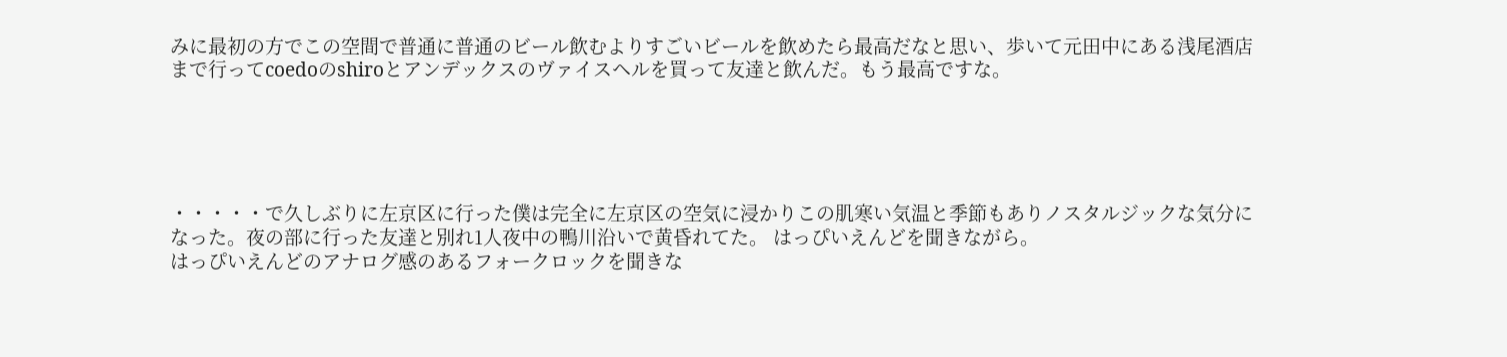みに最初の方でこの空間で普通に普通のビール飲むよりすごいビールを飲めたら最高だなと思い、歩いて元田中にある浅尾酒店まで行ってcoedoのshiroとアンデックスのヴァイスヘルを買って友達と飲んだ。もう最高ですな。





・・・・・で久しぶりに左京区に行った僕は完全に左京区の空気に浸かりこの肌寒い気温と季節もありノスタルジックな気分になった。夜の部に行った友達と別れ1人夜中の鴨川沿いで黄昏れてた。 はっぴいえんどを聞きながら。
はっぴいえんどのアナログ感のあるフォークロックを聞きな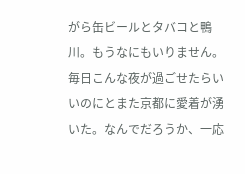がら缶ビールとタバコと鴨川。もうなにもいりません。
毎日こんな夜が過ごせたらいいのにとまた京都に愛着が湧いた。なんでだろうか、一応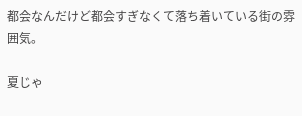都会なんだけど都会すぎなくて落ち着いている街の雰囲気。

夏じゃ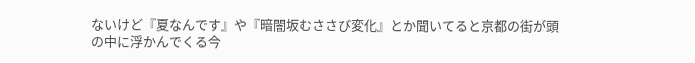ないけど『夏なんです』や『暗闇坂むささび変化』とか聞いてると京都の街が頭の中に浮かんでくる今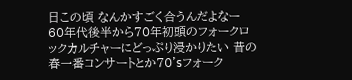日この頃 なんかすごく合うんだよなー 60年代後半から70年初頭のフォークロックカルチャーにどっぷり浸かりたい 昔の春一番コンサートとか70'sフォーク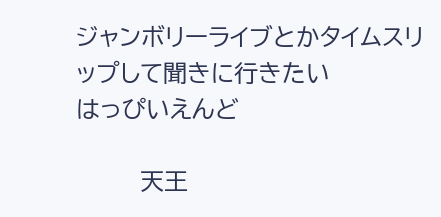ジャンボリーライブとかタイムスリップして聞きに行きたい                 はっぴいえんど

        天王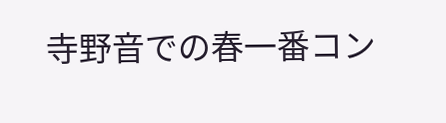寺野音での春一番コン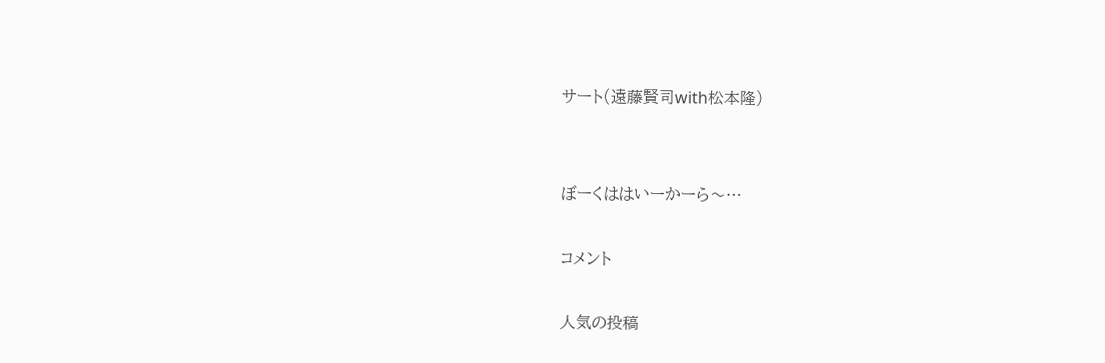サート(遠藤賢司with松本隆)


ぼーくははいーかーら〜…

コメント

人気の投稿